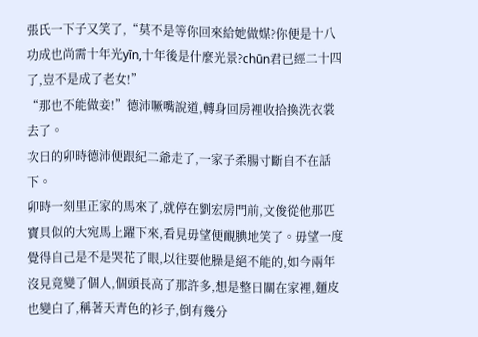張氏一下子又笑了,“莫不是等你回來給她做媒?你便是十八功成也尚需十年光yīn,十年後是什麼光景?chūn君已經二十四了,豈不是成了老女!”
“那也不能做妾!”德沛噘嘴說道,轉身回房裡收拾換洗衣裳去了。
次日的卯時德沛便跟紀二爺走了,一家子柔腸寸斷自不在話下。
卯時一刻里正家的馬來了,就停在劉宏房門前,文俊從他那匹寶貝似的大宛馬上躍下來,看見毋望便靦腆地笑了。毋望一度覺得自己是不是哭花了眼,以往要他臊是絕不能的,如今兩年沒見竟變了個人,個頭長高了那許多,想是整日關在家裡,麵皮也變白了,稱著天青色的衫子,倒有幾分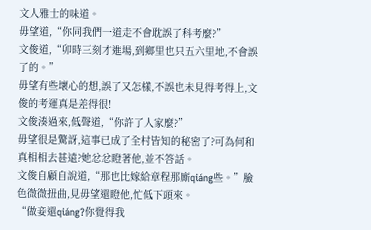文人雅士的味道。
毋望道,“你同我們一道走不會耽誤了科考麼?”
文俊道,“卯時三刻才進場,到鄉里也只五六里地,不會誤了的。”
毋望有些壞心的想,誤了又怎樣,不誤也未見得考得上,文俊的考運真是差得很!
文俊湊過來,低聲道,“你許了人家麼?”
毋望很是驚訝,這事已成了全村皆知的秘密了?可為何和真相相去甚遠?她忿忿瞪著他,並不答話。
文俊自顧自說道,“那也比嫁給章程那廝qiáng些。”臉色微微扭曲,見毋望還瞪他,忙低下頭來。
“做妾還qiáng?你覺得我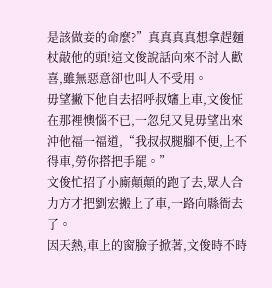是該做妾的命麼?”真真真真想拿趕麵杖敲他的頭!這文俊說話向來不討人歡喜,雖無惡意卻也叫人不受用。
毋望撇下他自去招呼叔嬸上車,文俊怔在那裡懊惱不已,一忽兒又見毋望出來沖他福一福道,“我叔叔腿腳不便,上不得車,勞你搭把手罷。”
文俊忙招了小廝顛顛的跑了去,眾人合力方才把劉宏搬上了車,一路向縣衙去了。
因天熱,車上的窗臉子掀著,文俊時不時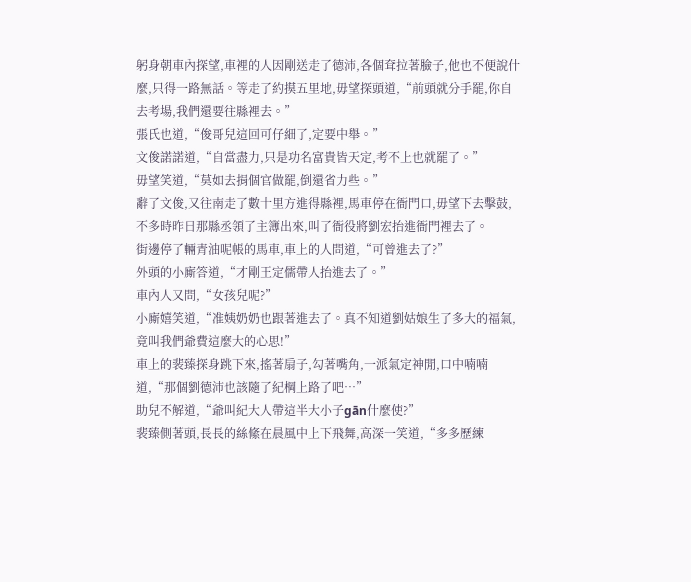躬身朝車內探望,車裡的人因剛送走了德沛,各個耷拉著臉子,他也不便說什麼,只得一路無話。等走了約摸五里地,毋望探頭道,“前頭就分手罷,你自去考場,我們還要往縣裡去。”
張氏也道,“俊哥兒這回可仔細了,定要中舉。”
文俊諾諾道,“自當盡力,只是功名富貴皆天定,考不上也就罷了。”
毋望笑道,“莫如去捐個官做罷,倒還省力些。”
辭了文俊,又往南走了數十里方進得縣裡,馬車停在衙門口,毋望下去擊鼓,不多時昨日那縣丞領了主簿出來,叫了衙役將劉宏抬進衙門裡去了。
街邊停了輛青油呢帳的馬車,車上的人問道,“可曾進去了?”
外頭的小廝答道,“才剛王定儒帶人抬進去了。”
車內人又問,“女孩兒呢?”
小廝嬉笑道,“准姨奶奶也跟著進去了。真不知道劉姑娘生了多大的福氣,竟叫我們爺費這麼大的心思!”
車上的裴臻探身跳下來,搖著扇子,勾著嘴角,一派氣定神閒,口中喃喃道,“那個劉德沛也該隨了紀棡上路了吧…”
助兒不解道,“爺叫紀大人帶這半大小子gān什麼使?”
裴臻側著頭,長長的絲絛在晨風中上下飛舞,高深一笑道,“多多歷練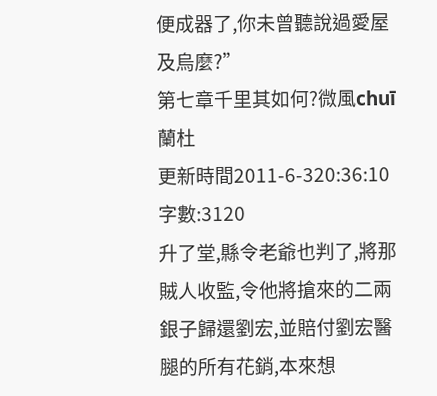便成器了,你未曾聽說過愛屋及烏麼?”
第七章千里其如何?微風chuī蘭杜
更新時間2011-6-320:36:10字數:3120
升了堂,縣令老爺也判了,將那賊人收監,令他將搶來的二兩銀子歸還劉宏,並賠付劉宏醫腿的所有花銷,本來想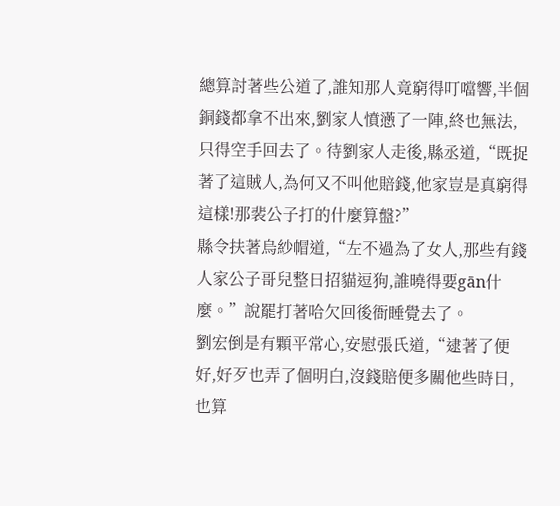總算討著些公道了,誰知那人竟窮得叮噹響,半個銅錢都拿不出來,劉家人憤懣了一陣,終也無法,只得空手回去了。待劉家人走後,縣丞道,“既捉著了這賊人,為何又不叫他賠錢,他家豈是真窮得這樣!那裴公子打的什麼算盤?”
縣令扶著烏紗帽道,“左不過為了女人,那些有錢人家公子哥兒整日招貓逗狗,誰曉得要gān什麼。”說罷打著哈欠回後衙睡覺去了。
劉宏倒是有顆平常心,安慰張氏道,“逮著了便好,好歹也弄了個明白,沒錢賠便多關他些時日,也算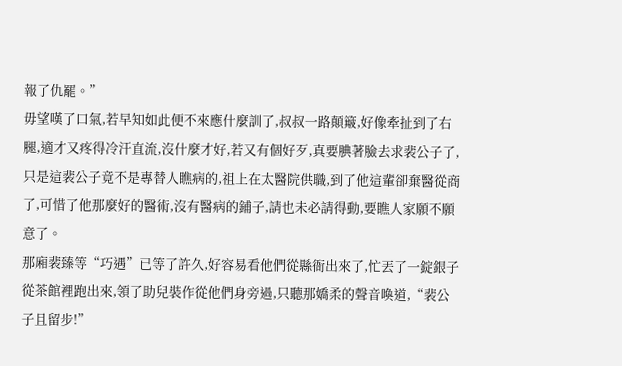報了仇罷。”
毋望嘆了口氣,若早知如此便不來應什麼訓了,叔叔一路顛簸,好像牽扯到了右腿,適才又疼得冷汗直流,沒什麼才好,若又有個好歹,真要腆著臉去求裴公子了,只是這裴公子竟不是專替人瞧病的,祖上在太醫院供職,到了他這輩卻棄醫從商了,可惜了他那麼好的醫術,沒有醫病的鋪子,請也未必請得動,要瞧人家願不願意了。
那廂裴臻等“巧遇”已等了許久,好容易看他們從縣衙出來了,忙丟了一錠銀子從茶館裡跑出來,領了助兒裝作從他們身旁過,只聽那嬌柔的聲音喚道,“裴公子且留步!”